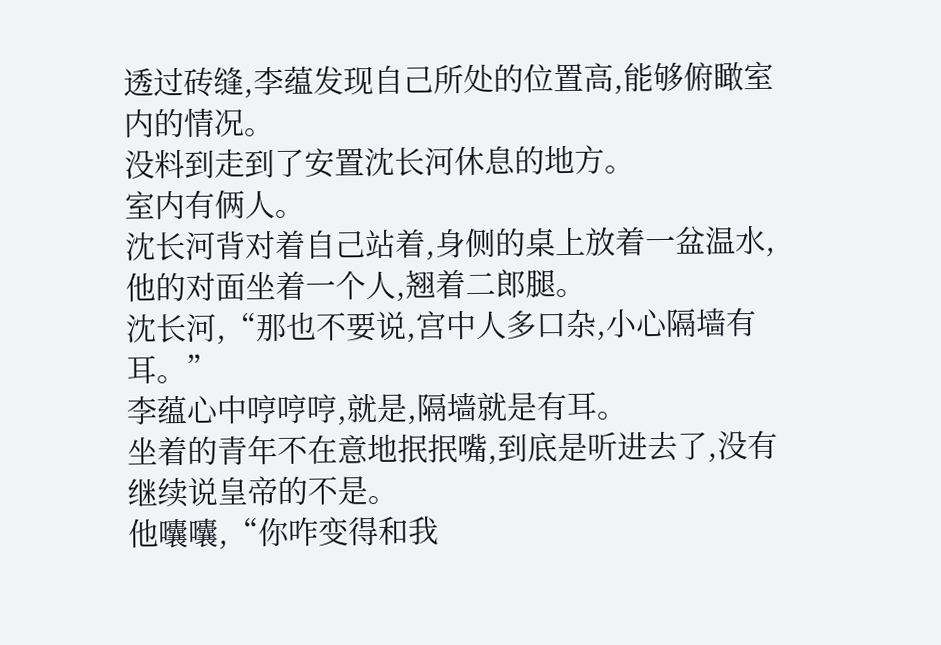透过砖缝,李蕴发现自己所处的位置高,能够俯瞰室内的情况。
没料到走到了安置沈长河休息的地方。
室内有俩人。
沈长河背对着自己站着,身侧的桌上放着一盆温水,他的对面坐着一个人,翘着二郎腿。
沈长河,“那也不要说,宫中人多口杂,小心隔墙有耳。”
李蕴心中哼哼哼,就是,隔墙就是有耳。
坐着的青年不在意地抿抿嘴,到底是听进去了,没有继续说皇帝的不是。
他囔囔,“你咋变得和我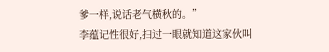爹一样,说话老气横秋的。”
李蕴记性很好,扫过一眼就知道这家伙叫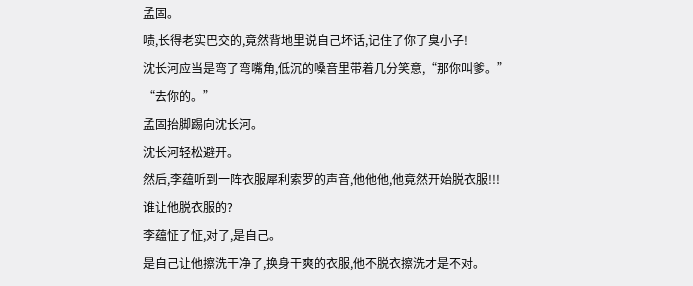孟固。
啧,长得老实巴交的,竟然背地里说自己坏话,记住了你了臭小子!
沈长河应当是弯了弯嘴角,低沉的嗓音里带着几分笑意,“那你叫爹。”
“去你的。”
孟固抬脚踢向沈长河。
沈长河轻松避开。
然后,李蕴听到一阵衣服犀利索罗的声音,他他他,他竟然开始脱衣服!!!
谁让他脱衣服的?
李蕴怔了怔,对了,是自己。
是自己让他擦洗干净了,换身干爽的衣服,他不脱衣擦洗才是不对。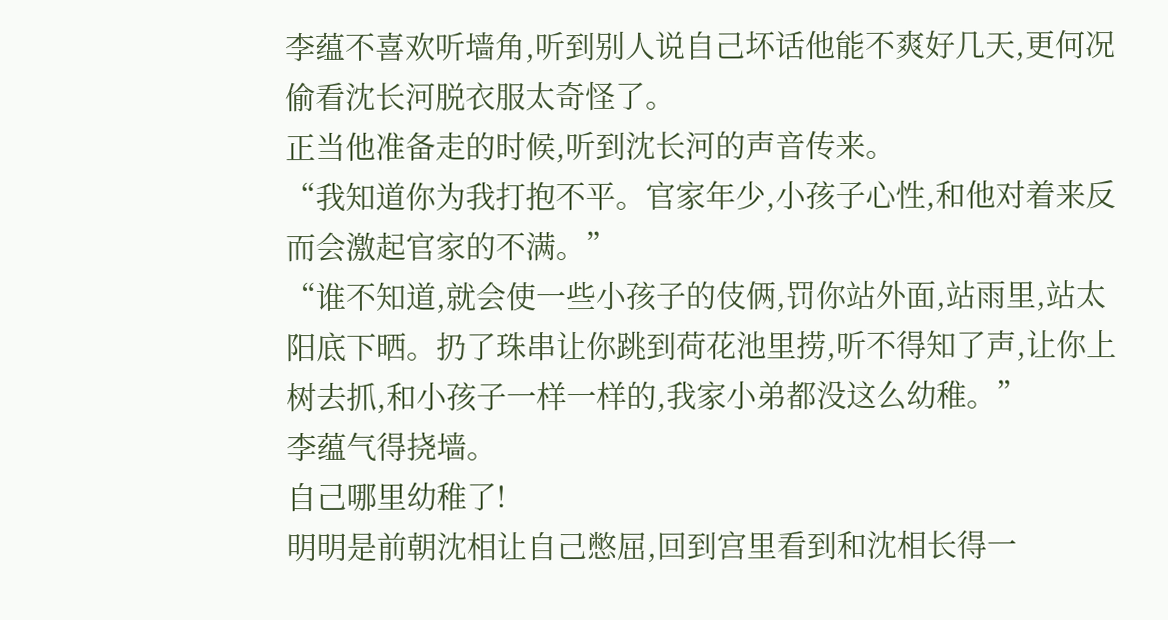李蕴不喜欢听墙角,听到别人说自己坏话他能不爽好几天,更何况偷看沈长河脱衣服太奇怪了。
正当他准备走的时候,听到沈长河的声音传来。
“我知道你为我打抱不平。官家年少,小孩子心性,和他对着来反而会激起官家的不满。”
“谁不知道,就会使一些小孩子的伎俩,罚你站外面,站雨里,站太阳底下晒。扔了珠串让你跳到荷花池里捞,听不得知了声,让你上树去抓,和小孩子一样一样的,我家小弟都没这么幼稚。”
李蕴气得挠墙。
自己哪里幼稚了!
明明是前朝沈相让自己憋屈,回到宫里看到和沈相长得一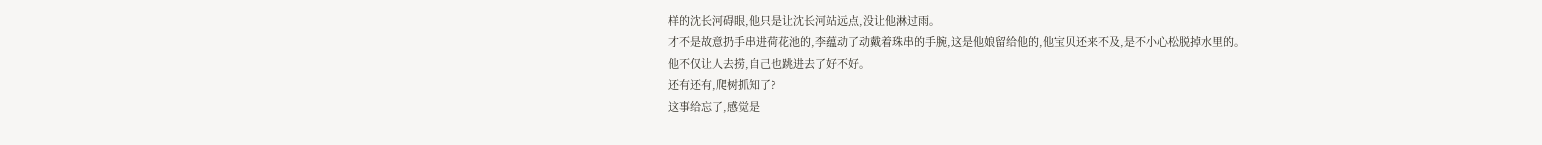样的沈长河碍眼,他只是让沈长河站远点,没让他淋过雨。
才不是故意扔手串进荷花池的,李蕴动了动戴着珠串的手腕,这是他娘留给他的,他宝贝还来不及,是不小心松脱掉水里的。
他不仅让人去捞,自己也跳进去了好不好。
还有还有,爬树抓知了?
这事给忘了,感觉是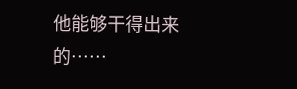他能够干得出来的……